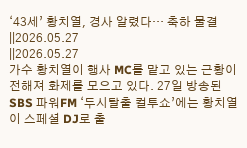‘43세’ 황치열, 경사 알렸다… 축하 물결
||2026.05.27
||2026.05.27
가수 황치열이 행사 MC를 맡고 있는 근황이 전해져 화제를 모으고 있다. 27일 방송된 SBS 파워FM ‘두시탈출 컬투쇼’에는 황치열이 스페셜 DJ로 출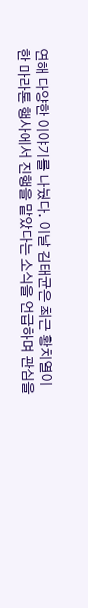연해 다양한 이야기를 나눴다. 이날 김태균은 최근 황치열이 한 마라톤 행사에서 진행을 맡았다는 소식을 언급하며 관심을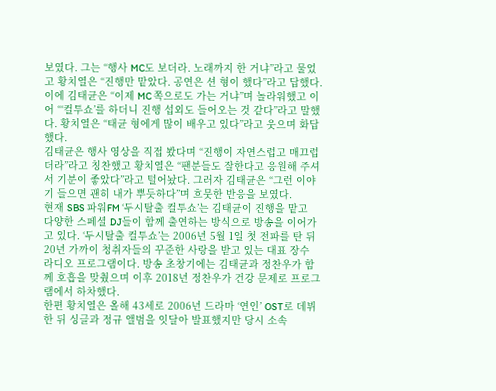보였다. 그는 “행사 MC도 보더라. 노래까지 한 거냐”라고 물었고 황치열은 “진행만 맡았다. 공연은 션 형이 했다”라고 답했다.
이에 김태균은 “이제 MC 쪽으로도 가는 거냐”며 놀라워했고 이어 “‘컬투쇼’를 하더니 진행 섭외도 들어오는 것 같다”라고 말했다. 황치열은 “태균 형에게 많이 배우고 있다”라고 웃으며 화답했다.
김태균은 행사 영상을 직접 봤다며 “진행이 자연스럽고 매끄럽더라”라고 칭찬했고 황치열은 “팬분들도 잘한다고 응원해 주셔서 기분이 좋았다”라고 털어놨다. 그러자 김태균은 “그런 이야기 들으면 괜히 내가 뿌듯하다”며 흐뭇한 반응을 보였다.
현재 SBS 파워FM ‘두시탈출 컬투쇼’는 김태균이 진행을 맡고 다양한 스페셜 DJ들이 함께 출연하는 방식으로 방송을 이어가고 있다. ‘두시탈출 컬투쇼’는 2006년 5월 1일 첫 전파를 탄 뒤 20년 가까이 청취자들의 꾸준한 사랑을 받고 있는 대표 장수 라디오 프로그램이다. 방송 초창기에는 김태균과 정찬우가 함께 호흡을 맞췄으며 이후 2018년 정찬우가 건강 문제로 프로그램에서 하차했다.
한편 황치열은 올해 43세로 2006년 드라마 ‘연인’ OST로 데뷔한 뒤 싱글과 정규 앨범을 잇달아 발표했지만 당시 소속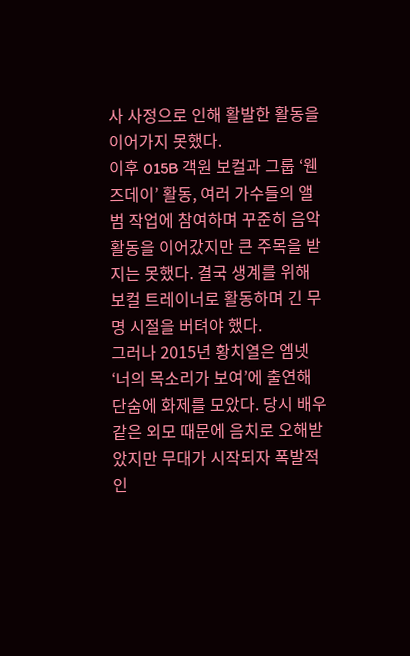사 사정으로 인해 활발한 활동을 이어가지 못했다.
이후 015B 객원 보컬과 그룹 ‘웬즈데이’ 활동, 여러 가수들의 앨범 작업에 참여하며 꾸준히 음악 활동을 이어갔지만 큰 주목을 받지는 못했다. 결국 생계를 위해 보컬 트레이너로 활동하며 긴 무명 시절을 버텨야 했다.
그러나 2015년 황치열은 엠넷 ‘너의 목소리가 보여’에 출연해 단숨에 화제를 모았다. 당시 배우 같은 외모 때문에 음치로 오해받았지만 무대가 시작되자 폭발적인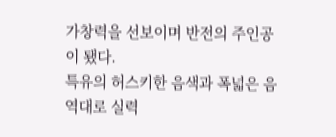가창력을 선보이며 반전의 주인공이 됐다.
특유의 허스키한 음색과 폭넓은 음역대로 실력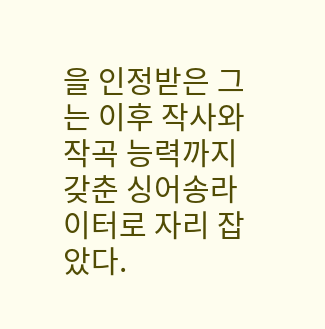을 인정받은 그는 이후 작사와 작곡 능력까지 갖춘 싱어송라이터로 자리 잡았다.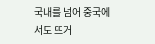국내를 넘어 중국에서도 뜨거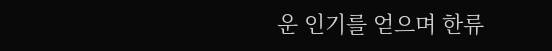운 인기를 얻으며 한류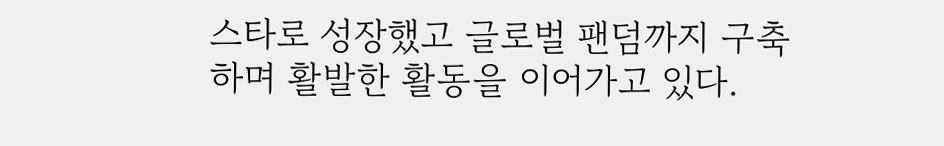스타로 성장했고 글로벌 팬덤까지 구축하며 활발한 활동을 이어가고 있다.